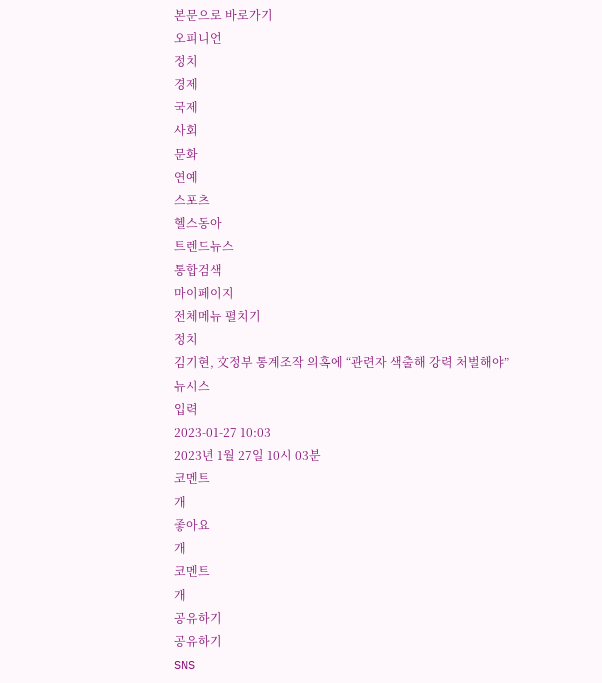본문으로 바로가기
오피니언
정치
경제
국제
사회
문화
연예
스포츠
헬스동아
트렌드뉴스
통합검색
마이페이지
전체메뉴 펼치기
정치
김기현, 文정부 통계조작 의혹에 “관련자 색출해 강력 처벌해야”
뉴시스
입력
2023-01-27 10:03
2023년 1월 27일 10시 03분
코멘트
개
좋아요
개
코멘트
개
공유하기
공유하기
SNS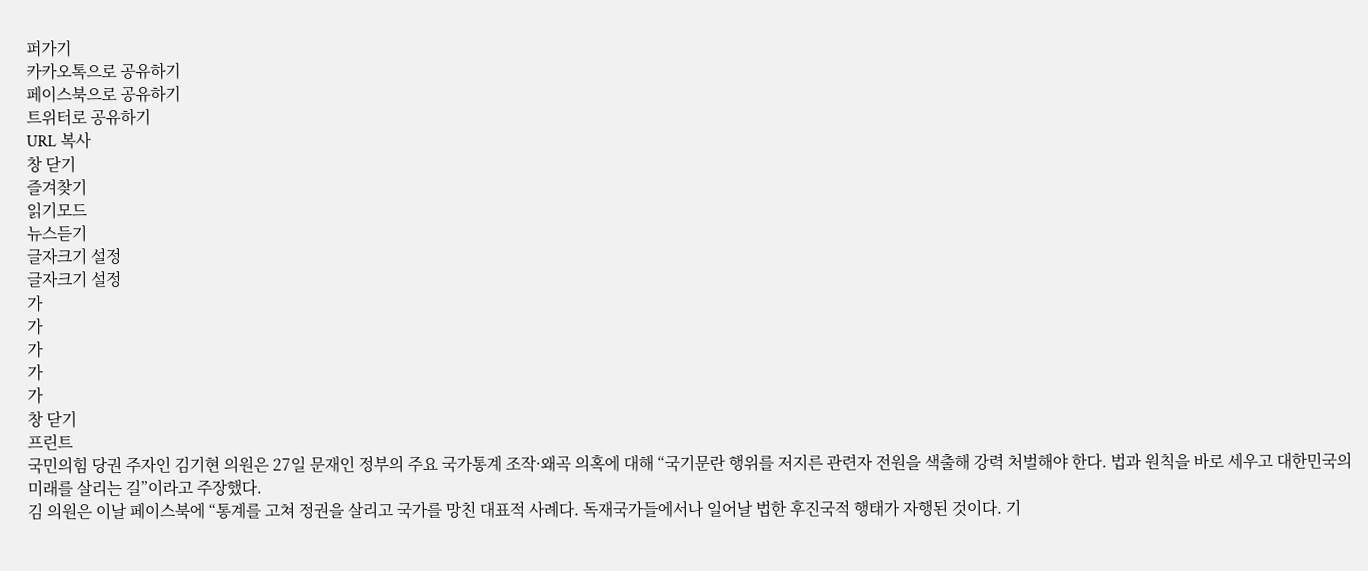퍼가기
카카오톡으로 공유하기
페이스북으로 공유하기
트위터로 공유하기
URL 복사
창 닫기
즐겨찾기
읽기모드
뉴스듣기
글자크기 설정
글자크기 설정
가
가
가
가
가
창 닫기
프린트
국민의힘 당권 주자인 김기현 의원은 27일 문재인 정부의 주요 국가통계 조작·왜곡 의혹에 대해 “국기문란 행위를 저지른 관련자 전원을 색출해 강력 처벌해야 한다. 법과 원칙을 바로 세우고 대한민국의 미래를 살리는 길”이라고 주장했다.
김 의원은 이날 페이스북에 “통계를 고쳐 정권을 살리고 국가를 망친 대표적 사례다. 독재국가들에서나 일어날 법한 후진국적 행태가 자행된 것이다. 기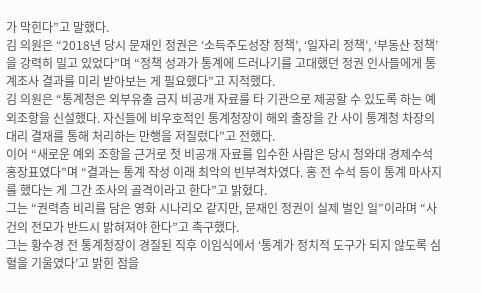가 막힌다”고 말했다.
김 의원은 “2018년 당시 문재인 정권은 ‘소득주도성장 정책’, ‘일자리 정책’, ‘부동산 정책’을 강력히 밀고 있었다”며 “정책 성과가 통계에 드러나기를 고대했던 정권 인사들에게 통계조사 결과를 미리 받아보는 게 필요했다”고 지적했다.
김 의원은 “통계청은 외부유출 금지 비공개 자료를 타 기관으로 제공할 수 있도록 하는 예외조항을 신설했다. 자신들에 비우호적인 통계청장이 해외 출장을 간 사이 통계청 차장의 대리 결재를 통해 처리하는 만행을 저질렀다”고 전했다.
이어 “새로운 예외 조항을 근거로 첫 비공개 자료를 입수한 사람은 당시 청와대 경제수석 홍장표였다”며 “결과는 통계 작성 이래 최악의 빈부격차였다. 홍 전 수석 등이 통계 마사지를 했다는 게 그간 조사의 골격이라고 한다”고 밝혔다.
그는 “권력층 비리를 담은 영화 시나리오 같지만, 문재인 정권이 실제 벌인 일”이라며 “사건의 전모가 반드시 밝혀져야 한다”고 촉구했다.
그는 황수경 전 통계청장이 경질된 직후 이임식에서 ‘통계가 정치적 도구가 되지 않도록 심혈을 기울였다’고 밝힌 점을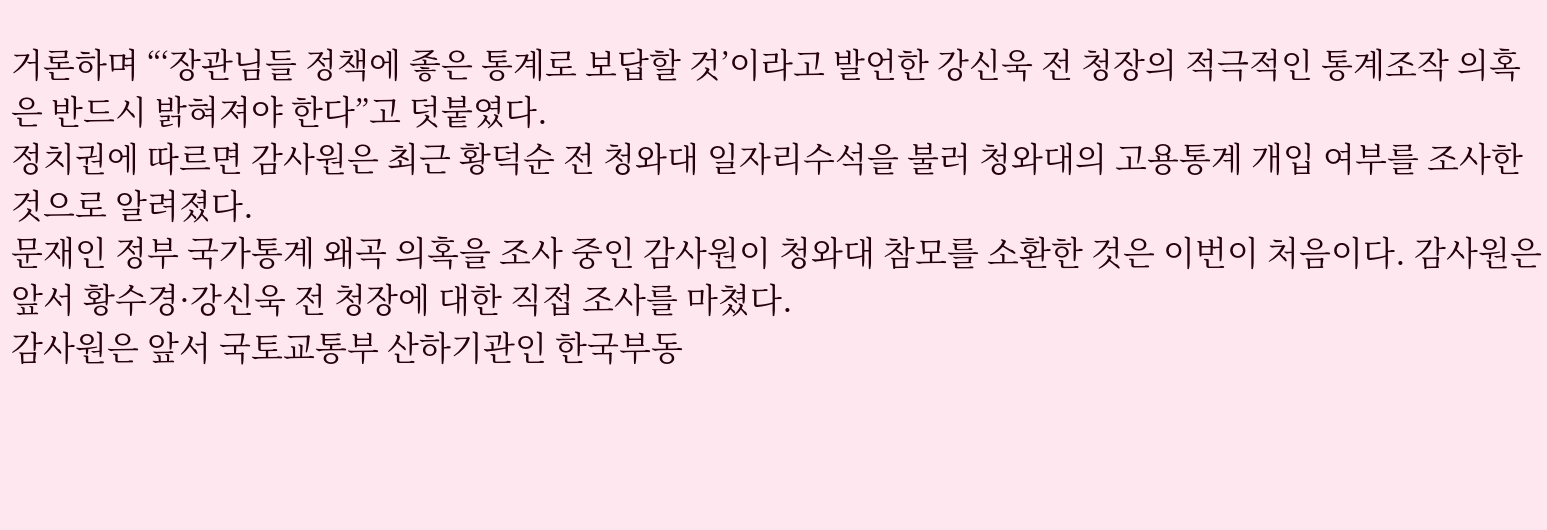거론하며 “‘장관님들 정책에 좋은 통계로 보답할 것’이라고 발언한 강신욱 전 청장의 적극적인 통계조작 의혹은 반드시 밝혀져야 한다”고 덧붙였다.
정치권에 따르면 감사원은 최근 황덕순 전 청와대 일자리수석을 불러 청와대의 고용통계 개입 여부를 조사한 것으로 알려졌다.
문재인 정부 국가통계 왜곡 의혹을 조사 중인 감사원이 청와대 참모를 소환한 것은 이번이 처음이다. 감사원은 앞서 황수경·강신욱 전 청장에 대한 직접 조사를 마쳤다.
감사원은 앞서 국토교통부 산하기관인 한국부동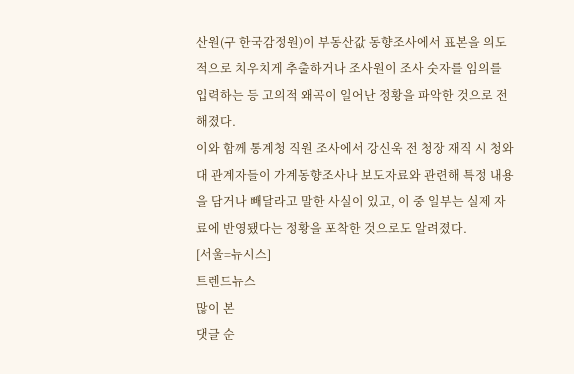산원(구 한국감정원)이 부동산값 동향조사에서 표본을 의도적으로 치우치게 추출하거나 조사원이 조사 숫자를 임의를 입력하는 등 고의적 왜곡이 일어난 정황을 파악한 것으로 전해졌다.
이와 함께 통계청 직원 조사에서 강신욱 전 청장 재직 시 청와대 관계자들이 가계동향조사나 보도자료와 관련해 특정 내용을 담거나 빼달라고 말한 사실이 있고, 이 중 일부는 실제 자료에 반영됐다는 정황을 포착한 것으로도 알려졌다.
[서울=뉴시스]
트렌드뉴스
많이 본
댓글 순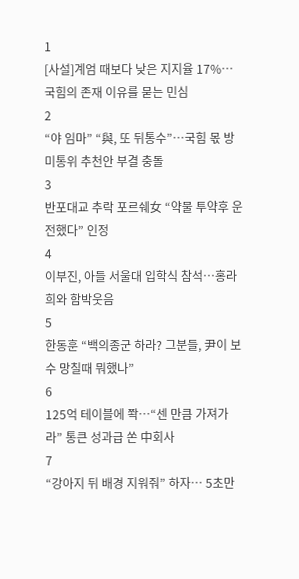1
[사설]계엄 때보다 낮은 지지율 17%… 국힘의 존재 이유를 묻는 민심
2
“야 임마” “與, 또 뒤통수”…국힘 몫 방미통위 추천안 부결 충돌
3
반포대교 추락 포르쉐女 “약물 투약후 운전했다” 인정
4
이부진, 아들 서울대 입학식 참석…홍라희와 함박웃음
5
한동훈 “백의종군 하라? 그분들, 尹이 보수 망칠때 뭐했나”
6
125억 테이블에 쫙…“센 만큼 가져가라” 통큰 성과급 쏜 中회사
7
“강아지 뒤 배경 지워줘” 하자… 5초만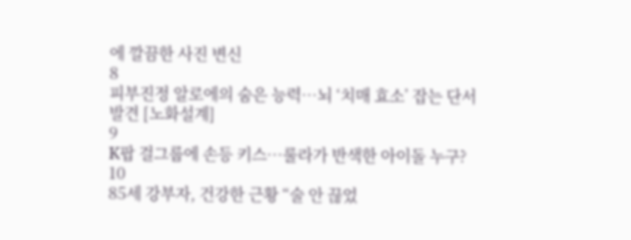에 깔끔한 사진 변신
8
피부진정 알로에의 숨은 능력…뇌 ‘치매 효소’ 잡는 단서 발견 [노화설계]
9
K팝 걸그룹에 손등 키스…룰라가 반색한 아이돌 누구?
10
85세 강부자, 건강한 근황 “술 안 끊었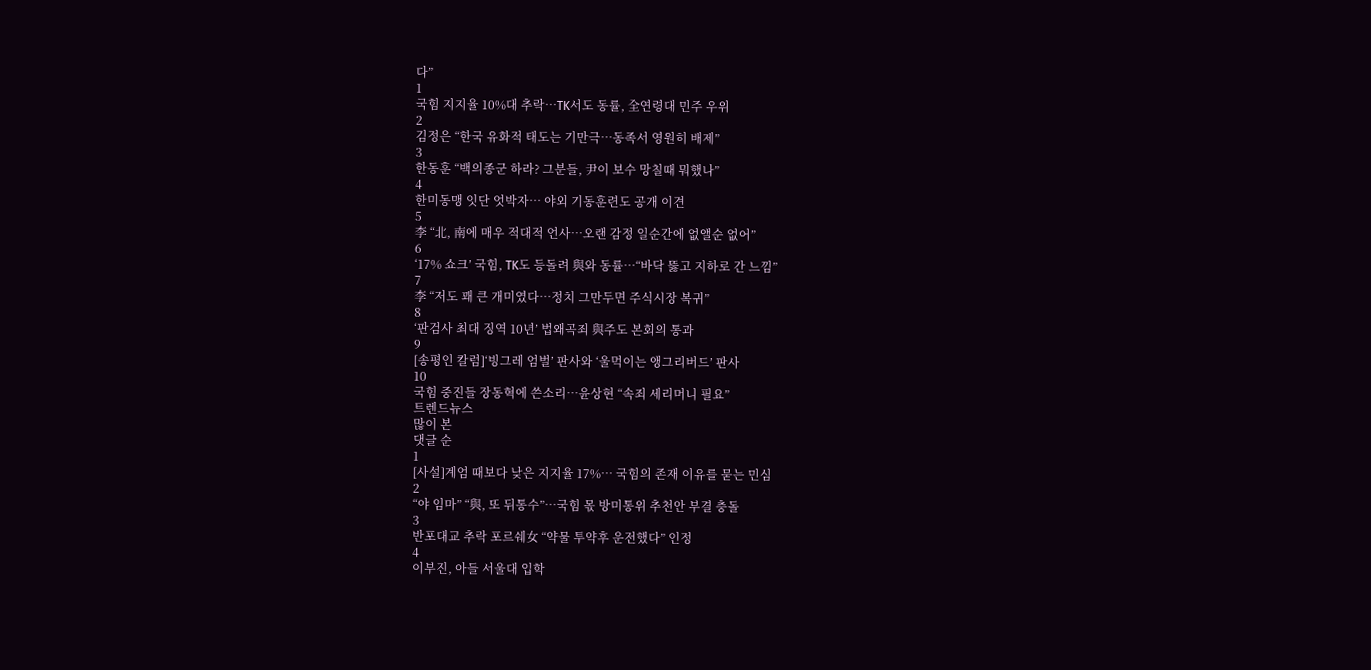다”
1
국힘 지지율 10%대 추락…TK서도 동률, 全연령대 민주 우위
2
김정은 “한국 유화적 태도는 기만극…동족서 영원히 배제”
3
한동훈 “백의종군 하라? 그분들, 尹이 보수 망칠때 뭐했나”
4
한미동맹 잇단 엇박자… 야외 기동훈련도 공개 이견
5
李 “北, 南에 매우 적대적 언사…오랜 감정 일순간에 없앨순 없어”
6
‘17% 쇼크’ 국힘, TK도 등돌려 與와 동률…“바닥 뚫고 지하로 간 느낌”
7
李 “저도 꽤 큰 개미였다…정치 그만두면 주식시장 복귀”
8
‘판검사 최대 징역 10년’ 법왜곡죄 與주도 본회의 통과
9
[송평인 칼럼]‘빙그레 엄벌’ 판사와 ‘울먹이는 앵그리버드’ 판사
10
국힘 중진들 장동혁에 쓴소리…윤상현 “속죄 세리머니 필요”
트렌드뉴스
많이 본
댓글 순
1
[사설]계엄 때보다 낮은 지지율 17%… 국힘의 존재 이유를 묻는 민심
2
“야 임마” “與, 또 뒤통수”…국힘 몫 방미통위 추천안 부결 충돌
3
반포대교 추락 포르쉐女 “약물 투약후 운전했다” 인정
4
이부진, 아들 서울대 입학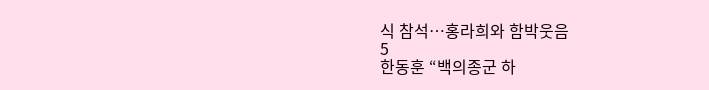식 참석…홍라희와 함박웃음
5
한동훈 “백의종군 하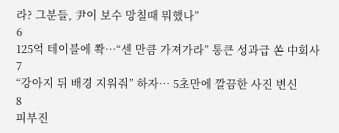라? 그분들, 尹이 보수 망칠때 뭐했나”
6
125억 테이블에 쫙…“센 만큼 가져가라” 통큰 성과급 쏜 中회사
7
“강아지 뒤 배경 지워줘” 하자… 5초만에 깔끔한 사진 변신
8
피부진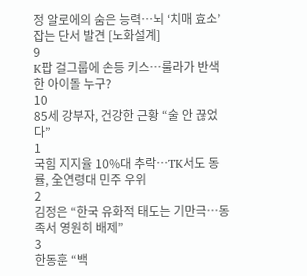정 알로에의 숨은 능력…뇌 ‘치매 효소’ 잡는 단서 발견 [노화설계]
9
K팝 걸그룹에 손등 키스…룰라가 반색한 아이돌 누구?
10
85세 강부자, 건강한 근황 “술 안 끊었다”
1
국힘 지지율 10%대 추락…TK서도 동률, 全연령대 민주 우위
2
김정은 “한국 유화적 태도는 기만극…동족서 영원히 배제”
3
한동훈 “백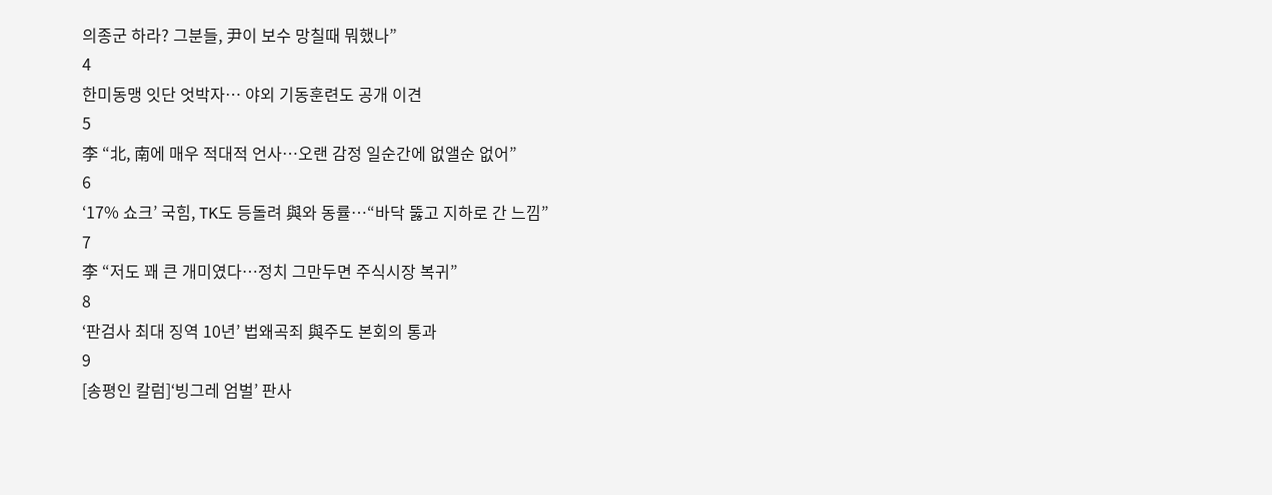의종군 하라? 그분들, 尹이 보수 망칠때 뭐했나”
4
한미동맹 잇단 엇박자… 야외 기동훈련도 공개 이견
5
李 “北, 南에 매우 적대적 언사…오랜 감정 일순간에 없앨순 없어”
6
‘17% 쇼크’ 국힘, TK도 등돌려 與와 동률…“바닥 뚫고 지하로 간 느낌”
7
李 “저도 꽤 큰 개미였다…정치 그만두면 주식시장 복귀”
8
‘판검사 최대 징역 10년’ 법왜곡죄 與주도 본회의 통과
9
[송평인 칼럼]‘빙그레 엄벌’ 판사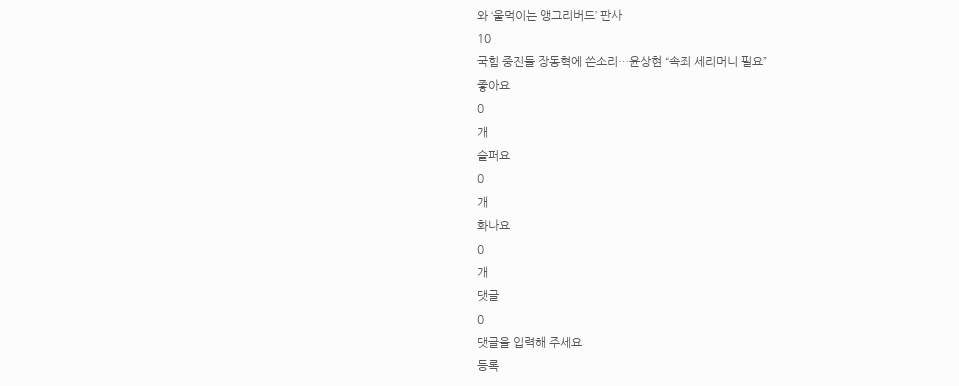와 ‘울먹이는 앵그리버드’ 판사
10
국힘 중진들 장동혁에 쓴소리…윤상현 “속죄 세리머니 필요”
좋아요
0
개
슬퍼요
0
개
화나요
0
개
댓글
0
댓글을 입력해 주세요
등록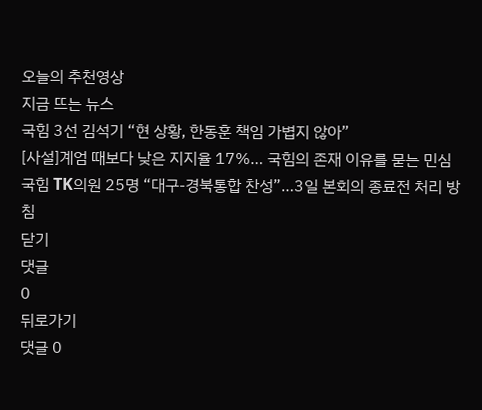오늘의 추천영상
지금 뜨는 뉴스
국힘 3선 김석기 “현 상황, 한동훈 책임 가볍지 않아”
[사설]계엄 때보다 낮은 지지율 17%… 국힘의 존재 이유를 묻는 민심
국힘 TK의원 25명 “대구-경북통합 찬성”…3일 본회의 종료전 처리 방침
닫기
댓글
0
뒤로가기
댓글 0